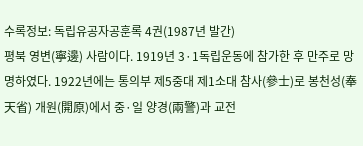수록정보: 독립유공자공훈록 4권(1987년 발간)
평북 영변(寧邊) 사람이다. 1919년 3·1독립운동에 참가한 후 만주로 망명하였다. 1922년에는 통의부 제5중대 제1소대 참사(參士)로 봉천성(奉天省) 개원(開原)에서 중·일 양경(兩警)과 교전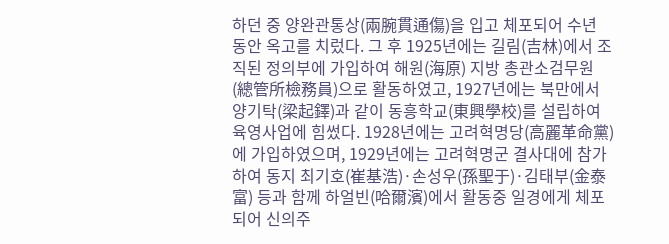하던 중 양완관통상(兩腕貫通傷)을 입고 체포되어 수년 동안 옥고를 치렀다. 그 후 1925년에는 길림(吉林)에서 조직된 정의부에 가입하여 해원(海原) 지방 총관소검무원(總管所檢務員)으로 활동하였고, 1927년에는 북만에서 양기탁(梁起鐸)과 같이 동흥학교(東興學校)를 설립하여 육영사업에 힘썼다. 1928년에는 고려혁명당(高麗革命黨)에 가입하였으며, 1929년에는 고려혁명군 결사대에 참가하여 동지 최기호(崔基浩)·손성우(孫聖于)·김태부(金泰富) 등과 함께 하얼빈(哈爾濱)에서 활동중 일경에게 체포되어 신의주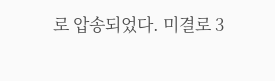로 압송되었다. 미결로 3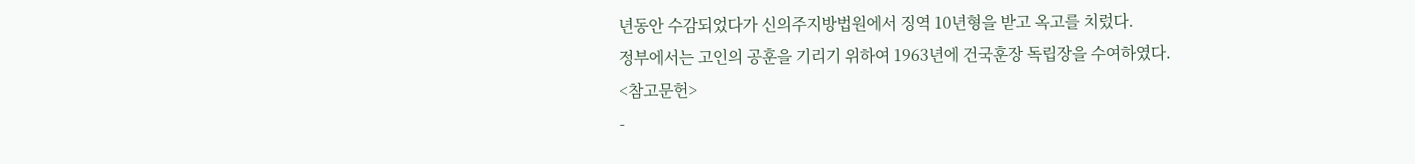년동안 수감되었다가 신의주지방법원에서 징역 10년형을 받고 옥고를 치렀다.
정부에서는 고인의 공훈을 기리기 위하여 1963년에 건국훈장 독립장을 수여하였다.
<참고문헌>
-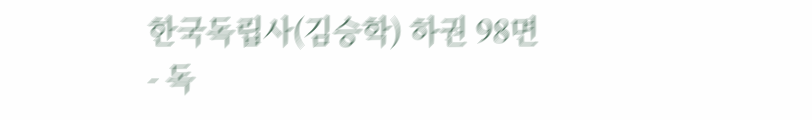한국독립사(김승학) 하권 98면
- 독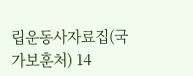립운동사자료집(국가보훈처) 14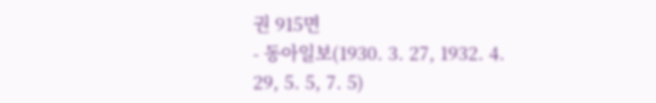권 915면
- 동아일보(1930. 3. 27, 1932. 4. 29, 5. 5, 7. 5)